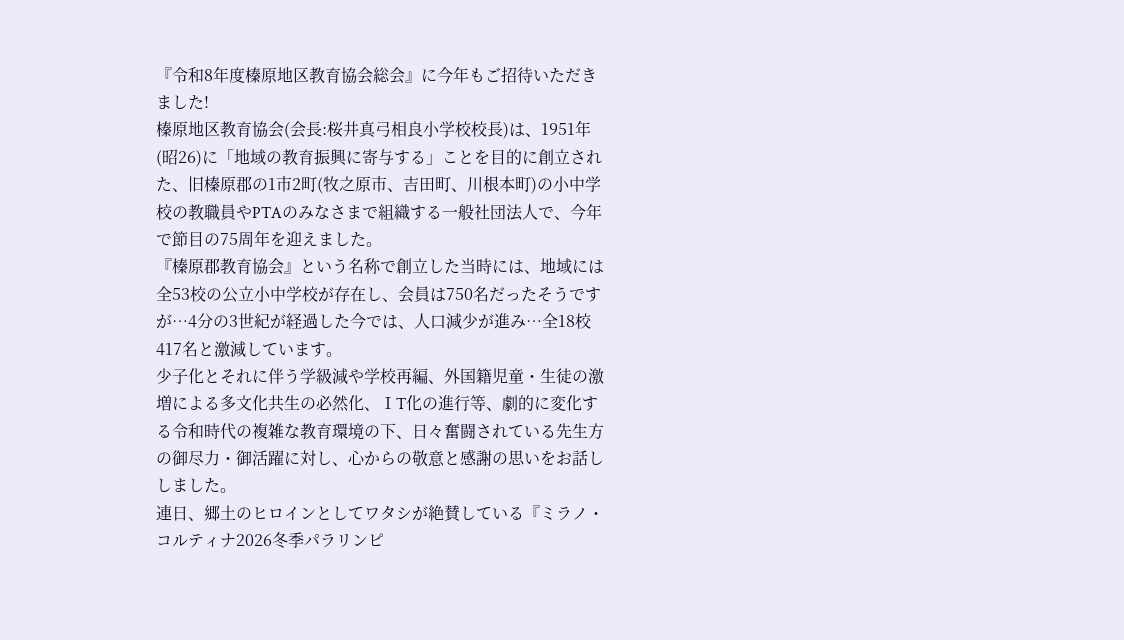『令和8年度榛原地区教育協会総会』に今年もご招待いただきました!
榛原地区教育協会(会長:桜井真弓相良小学校校長)は、1951年(昭26)に「地域の教育振興に寄与する」ことを目的に創立された、旧榛原郡の1市2町(牧之原市、吉田町、川根本町)の小中学校の教職員やPTAのみなさまで組織する一般社団法人で、今年で節目の75周年を迎えました。
『榛原郡教育協会』という名称で創立した当時には、地域には全53校の公立小中学校が存在し、会員は750名だったそうですが…4分の3世紀が経過した今では、人口減少が進み…全18校417名と激減しています。
少子化とそれに伴う学級減や学校再編、外国籍児童・生徒の激増による多文化共生の必然化、ⅠT化の進行等、劇的に変化する令和時代の複雑な教育環境の下、日々奮闘されている先生方の御尽力・御活躍に対し、心からの敬意と感謝の思いをお話ししました。
連日、郷土のヒロインとしてワタシが絶賛している『ミラノ・コルティナ2026冬季パラリンピ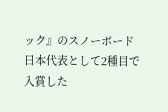ック』のスノーボード日本代表として2種目で入賞した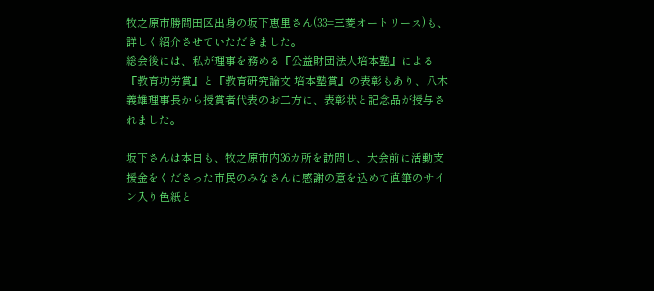牧之原市勝間田区出身の坂下恵里さん(33=三菱オートリース)も、詳しく紹介させていただきました。
総会後には、私が理事を務める『公益財団法人培本塾』による『教育功労賞』と『教育研究論文 培本塾賞』の表彰もあり、八木義雄理事長から授賞者代表のお二方に、表彰状と記念品が授与されました。

坂下さんは本日も、牧之原市内36カ所を訪問し、大会前に活動支援金をくださった市民のみなさんに感謝の意を込めて直筆のサイン入り色紙と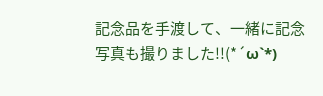記念品を手渡して、一緒に記念写真も撮りました!!(*´ω`*)